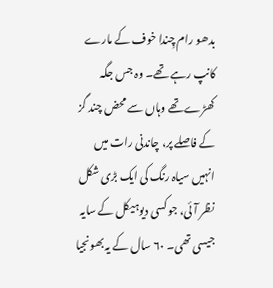بدھو رام چِندا خوف کے مارے کانپ رہے تھے۔ وہ جس جگہ کھڑے تھے وہاں سے محض چند گز کے فاصلے پر، چاندنی رات میں انہیں سیاہ رنگ کی ایک بڑی شکل نظر آئی، جو کسی دیوہیکل کے سایہ جیسی تھی۔ ۶۰ سال کے یہ بھونجیا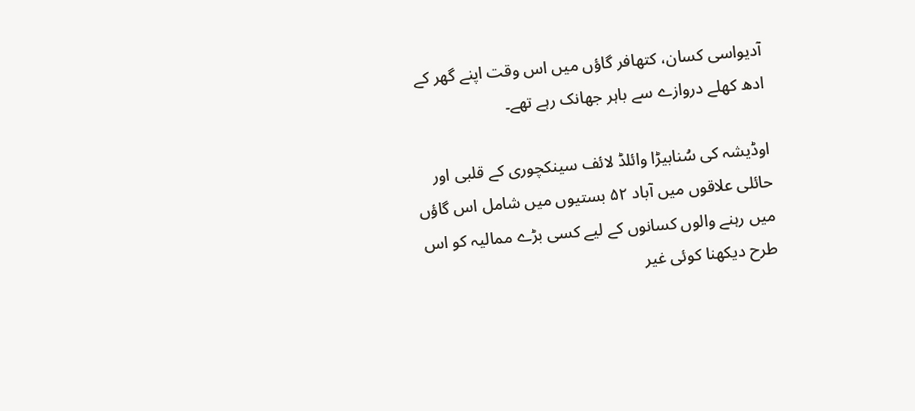آدیواسی کسان، کتھافر گاؤں میں اس وقت اپنے گھر کے ادھ کھلے دروازے سے باہر جھانک رہے تھے۔

اوڈیشہ کی سُنابیڑا وائلڈ لائف سینکچوری کے قلبی اور حائلی علاقوں میں آباد ۵۲ بستیوں میں شامل اس گاؤں میں رہنے والوں کسانوں کے لیے کسی بڑے ممالیہ کو اس طرح دیکھنا کوئی غیر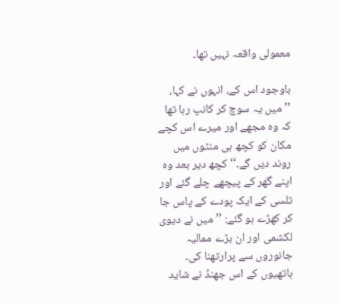معمولی واقعہ نہیں تھا۔

باوجود اس کے، انہوں نے کہا، ’’میں یہ سوچ کر کانپ رہا تھا کہ وہ مجھے اور میرے اس کچے مکان کو کچھ ہی منٹوں میں روند دیں گے۔‘‘ کچھ دیر بعد وہ اپنے گھر کے پیچھے چلے گئے اور تلسی کے ایک پودے کے پاس جا کر کھڑے ہو گئے: ’’میں نے دیوی لکشمی اور ان بڑے ممالیہ جانوروں سے پرارتھنا کی۔ ہاتھیوں کے اس جھنڈ نے شاید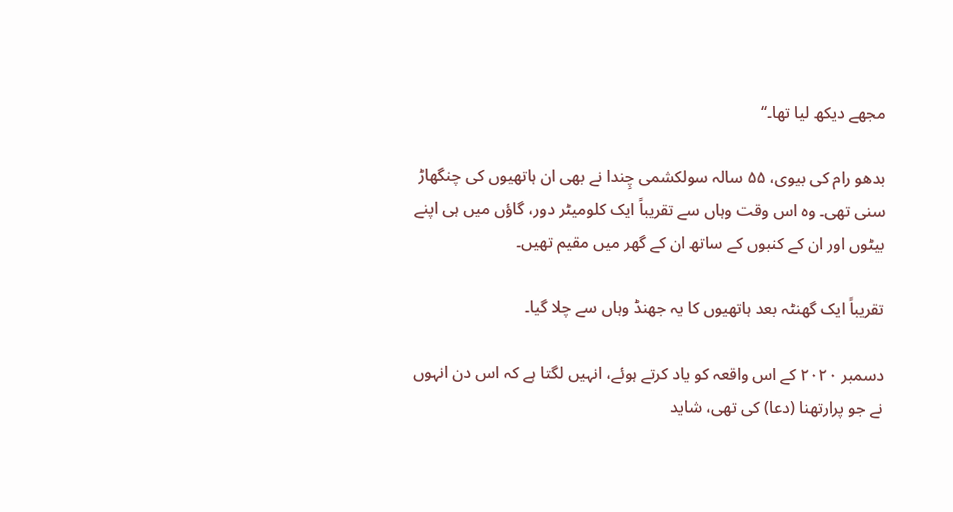مجھے دیکھ لیا تھا۔‘‘

بدھو رام کی بیوی، ۵۵ سالہ سولکشمی چِندا نے بھی ان ہاتھیوں کی چنگھاڑ سنی تھی۔ وہ اس وقت وہاں سے تقریباً ایک کلومیٹر دور، گاؤں میں ہی اپنے بیٹوں اور ان کے کنبوں کے ساتھ ان کے گھر میں مقیم تھیں۔

تقریباً ایک گھنٹہ بعد ہاتھیوں کا یہ جھنڈ وہاں سے چلا گیا۔

دسمبر ۲۰۲۰ کے اس واقعہ کو یاد کرتے ہوئے، انہیں لگتا ہے کہ اس دن انہوں نے جو پرارتھنا (دعا) کی تھی، شاید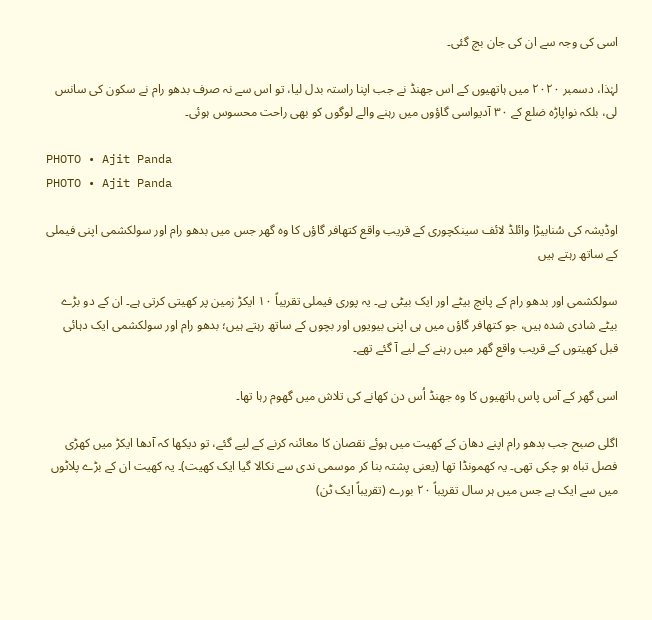اسی کی وجہ سے ان کی جان بچ گئی۔

لہٰذا، دسمبر ۲۰۲۰ میں ہاتھیوں کے اس جھنڈ نے جب اپنا راستہ بدل لیا، تو اس سے نہ صرف بدھو رام نے سکون کی سانس لی، بلکہ نواپاڑہ ضلع کے ۳۰ آدیواسی گاؤوں میں رہنے والے لوگوں کو بھی راحت محسوس ہوئی۔

PHOTO • Ajit Panda
PHOTO • Ajit Panda

اوڈیشہ کی سُنابیڑا وائلڈ لائف سینکچوری کے قریب واقع کتھافر گاؤں کا وہ گھر جس میں بدھو رام اور سولکشمی اپنی فیملی کے ساتھ رہتے ہیں

سولکشمی اور بدھو رام کے پانچ بیٹے اور ایک بیٹی ہے۔ یہ پوری فیملی تقریباً ۱۰ ایکڑ زمین پر کھیتی کرتی ہے۔ ان کے دو بڑے بیٹے شادی شدہ ہیں، جو کتھافر گاؤں میں ہی اپنی بیویوں اور بچوں کے ساتھ رہتے ہیں؛ بدھو رام اور سولکشمی ایک دہائی قبل کھیتوں کے قریب واقع گھر میں رہنے کے لیے آ گئے تھے۔

اسی گھر کے آس پاس ہاتھیوں کا وہ جھنڈ اُس دن کھانے کی تلاش میں گھوم رہا تھا۔

اگلی صبح جب بدھو رام اپنے دھان کے کھیت میں ہوئے نقصان کا معائنہ کرنے کے لیے گئے، تو دیکھا کہ آدھا ایکڑ میں کھڑی فصل تباہ ہو چکی تھی۔ یہ کھمونڈا تھا (یعنی پشتہ بنا کر موسمی ندی سے نکالا گیا ایک کھیت)۔ یہ کھیت ان کے بڑے پلاٹوں میں سے ایک ہے جس میں ہر سال تقریباً ۲۰ بورے (تقریباً ایک ٹن)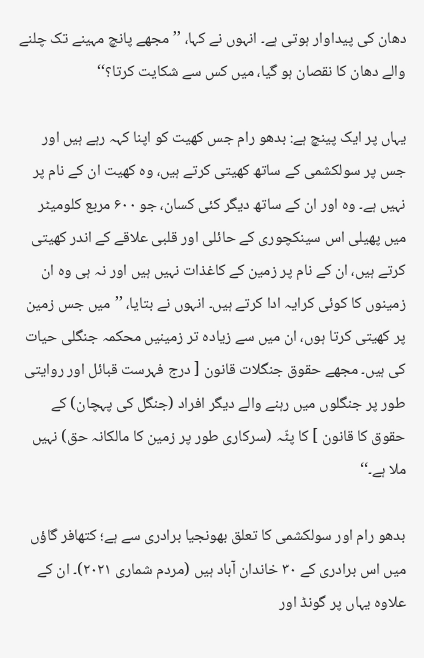دھان کی پیداوار ہوتی ہے۔ انہوں نے کہا، ’’مجھے پانچ مہینے تک چلنے والے دھان کا نقصان ہو گیا، میں کس سے شکایت کرتا؟‘‘

یہاں پر ایک پینچ ہے: بدھو رام جس کھیت کو اپنا کہہ رہے ہیں اور جس پر سولکشمی کے ساتھ کھیتی کرتے ہیں، وہ کھیت ان کے نام پر نہیں ہے۔ وہ اور ان کے ساتھ دیگر کئی کسان، جو ۶۰۰ مربع کلومیٹر میں پھیلی اس سینکچوری کے حائلی اور قلبی علاقے کے اندر کھیتی کرتے ہیں، ان کے نام پر زمین کے کاغذات نہیں ہیں اور نہ ہی وہ ان زمینوں کا کوئی کرایہ ادا کرتے ہیں۔ انہوں نے بتایا، ’’میں جس زمین پر کھیتی کرتا ہوں، ان میں سے زیادہ تر زمینیں محکمہ جنگلی حیات کی ہیں۔ مجھے حقوق جنگلات قانون [ درج فہرست قبائل اور روایتی طور پر جنگلوں میں رہنے والے دیگر افراد (جنگل کی پہچان) کے حقوق کا قانون ] کا پٹّہ (سرکاری طور پر زمین کا مالکانہ حق) نہیں ملا ہے۔‘‘

بدھو رام اور سولکشمی کا تعلق بھونجیا برادری سے ہے؛ کتھافر گاؤں میں اس برادری کے ۳۰ خاندان آباد ہیں (مردم شماری ۲۰۲۱)۔ ان کے علاوہ یہاں پر گونڈ اور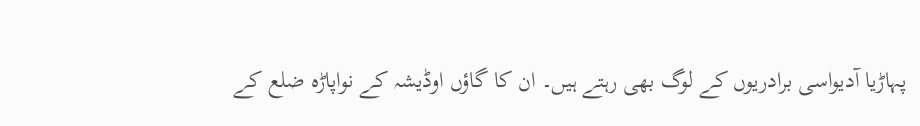پہاڑیا آدیواسی برادریوں کے لوگ بھی رہتے ہیں۔ ان کا گاؤں اوڈیشہ کے نواپاڑہ ضلع کے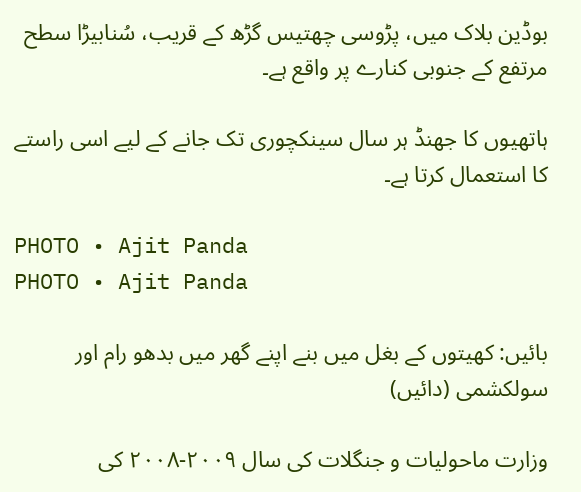بوڈین بلاک میں، پڑوسی چھتیس گڑھ کے قریب، سُنابیڑا سطح مرتفع کے جنوبی کنارے پر واقع ہے۔

ہاتھیوں کا جھنڈ ہر سال سینکچوری تک جانے کے لیے اسی راستے کا استعمال کرتا ہے۔

PHOTO • Ajit Panda
PHOTO • Ajit Panda

بائیں: کھیتوں کے بغل میں بنے اپنے گھر میں بدھو رام اور سولکشمی (دائیں)

وزارت ماحولیات و جنگلات کی سال ۲۰۰۹-۲۰۰۸ کی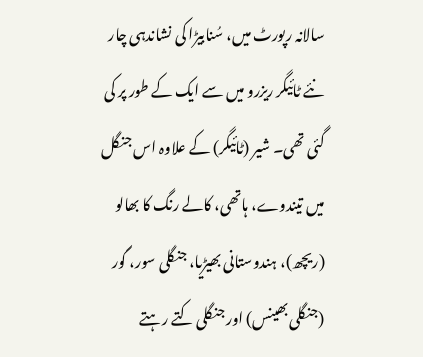سالانہ رپورٹ میں، سُنابیڑا کی نشاندہی چار نئے ٹائیگر ریزرو میں سے ایک کے طور پر کی گئی تھی۔ شیر (ٹائیگر) کے علاوہ اس جنگل میں تیندوے، ہاتھی، کالے رنگ کا بھالو (ریچھ)، ہندوستانی بھیڑیا، جنگلی سور، گور (جنگلی بھینس) اور جنگلی کتے رہتے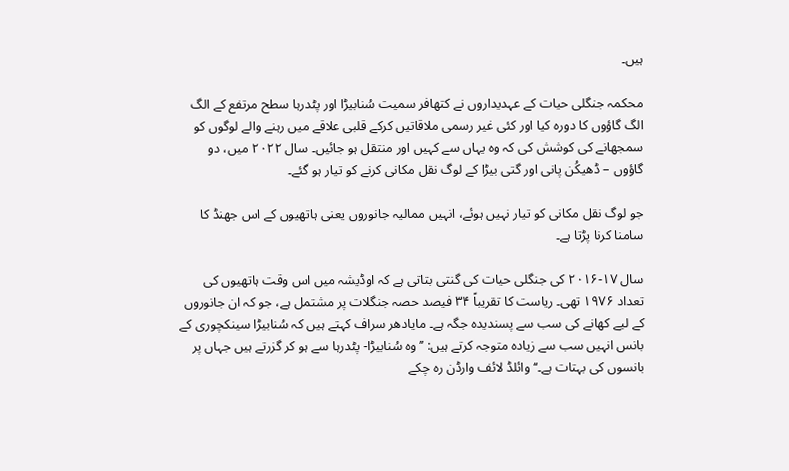ہیں۔

محکمہ جنگلی حیات کے عہدیداروں نے کتھافر سمیت سُنابیڑا اور پٹدرہا سطح مرتفع کے الگ الگ گاؤوں کا دورہ کیا اور کئی غیر رسمی ملاقاتیں کرکے قلبی علاقے میں رہنے والے لوگوں کو سمجھانے کی کوشش کی کہ وہ یہاں سے کہیں اور منتقل ہو جائیں۔ سال ۲۰۲۲ میں، دو گاؤوں – ڈھیکُن پانی اور گتی بیڑا کے لوگ نقل مکانی کرنے کو تیار ہو گئے۔

جو لوگ نقل مکانی کو تیار نہیں ہوئے، انہیں ممالیہ جانوروں یعنی ہاتھیوں کے اس جھنڈ کا سامنا کرنا پڑتا ہے۔

سال ۱۷-۲۰۱۶ کی جنگلی حیات کی گنتی بتاتی ہے کہ اوڈیشہ میں اس وقت ہاتھیوں کی تعداد ۱۹۷۶ تھی۔ ریاست کا تقریباً ۳۴ فیصد حصہ جنگلات پر مشتمل ہے، جو کہ ان جانوروں کے لیے کھانے کی سب سے پسندیدہ جگہ ہے۔ مایادھر سراف کہتے ہیں کہ سُنابیڑا سینکچوری کے بانس انہیں سب سے زیادہ متوجہ کرتے ہیں: ’’وہ سُنابیڑا- پٹدرہا سے ہو کر گزرتے ہیں جہاں پر بانسوں کی بہتات ہے۔‘‘ وائلڈ لائف وارڈن رہ چکے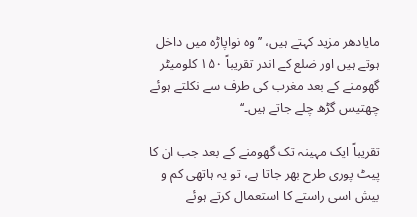مایادھر مزید کہتے ہیں، ’’وہ نواپاڑہ میں داخل ہوتے ہیں اور ضلع کے اندر تقریباً ۱۵۰ کلومیٹر گھومنے کے بعد مغرب کی طرف سے نکلتے ہوئے چھتیس گڑھ چلے جاتے ہیں۔‘‘

تقریباً ایک مہینہ تک گھومنے کے بعد جب ان کا پیٹ پوری طرح بھر جاتا ہے، تو یہ ہاتھی کم و بیش اسی راستے کا استعمال کرتے ہوئے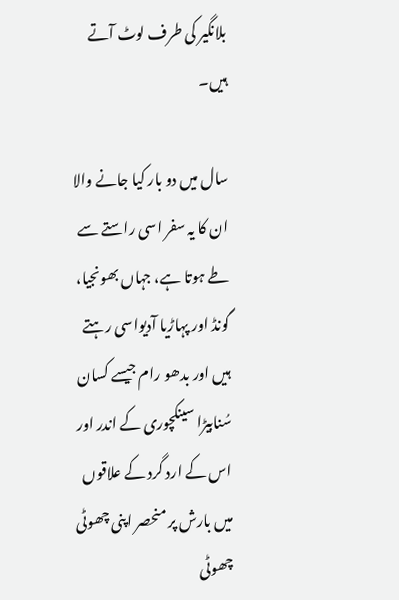بلانگیر کی طرف لوٹ آتے ہیں۔

سال میں دو بار کیا جانے والا ان کا یہ سفر اسی راستے سے طے ہوتا ہے، جہاں بھونجیا، گونڈ اور پہاڑیا آدیواسی رہتے ہیں اور بدھو رام جیسے کسان سُنابیڑا سینکچوری کے اندر اور اس کے ارد گرد کے علاقوں میں بارش پر منحصر اپنی چھوٹی چھوٹی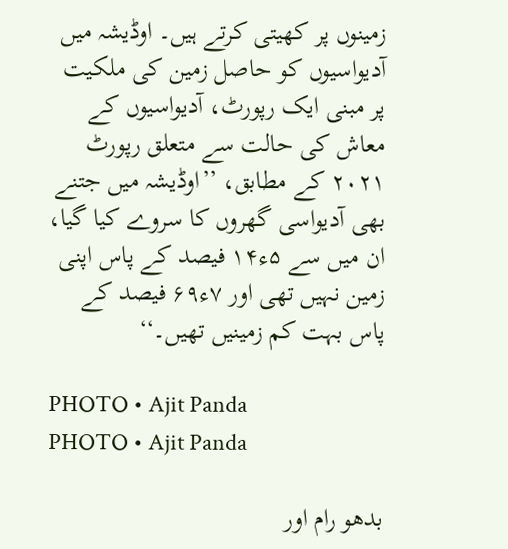زمینوں پر کھیتی کرتے ہیں۔ اوڈیشہ میں آدیواسیوں کو حاصل زمین کی ملکیت پر مبنی ایک رپورٹ، آدیواسیوں کے معاش کی حالت سے متعلق رپورٹ ۲۰۲۱ کے مطابق، ’’اوڈیشہ میں جتنے بھی آدیواسی گھروں کا سروے کیا گیا، ان میں سے ۵ء۱۴ فیصد کے پاس اپنی زمین نہیں تھی اور ۷ء۶۹ فیصد کے پاس بہت کم زمینیں تھیں۔‘‘

PHOTO • Ajit Panda
PHOTO • Ajit Panda

بدھو رام اور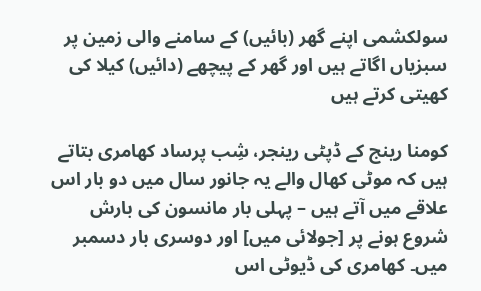سولکشمی اپنے گھر (بائیں) کے سامنے والی زمین پر سبزیاں اگاتے ہیں اور گھر کے پیچھے (دائیں) کیلا کی کھیتی کرتے ہیں

کومنا رینج کے ڈپٹی رینجر، شِب پرساد کھامری بتاتے ہیں کہ موٹی کھال والے یہ جانور سال میں دو بار اس علاقے میں آتے ہیں – پہلی بار مانسون کی بارش شروع ہونے پر [جولائی میں] اور دوسری بار دسمبر میں۔ کھامری کی ڈیوٹی اس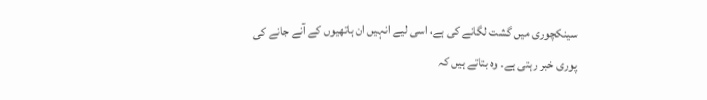سینکچوری میں گشت لگانے کی ہے، اسی لیے انہیں ان ہاتھیوں کے آنے جانے کی پوری خبر رہتی ہے۔ وہ بتاتے ہیں کہ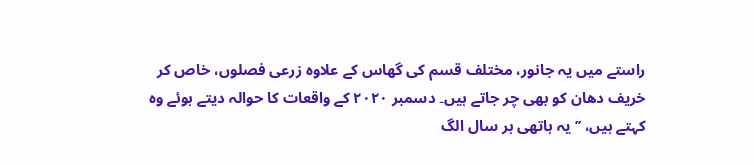راستے میں یہ جانور، مختلف قسم کی گھاس کے علاوہ زرعی فصلوں، خاص کر خریف دھان کو بھی چر جاتے ہیں۔ دسمبر ۲۰۲۰ کے واقعات کا حوالہ دیتے ہوئے وہ کہتے ہیں، ’’یہ ہاتھی ہر سال الگ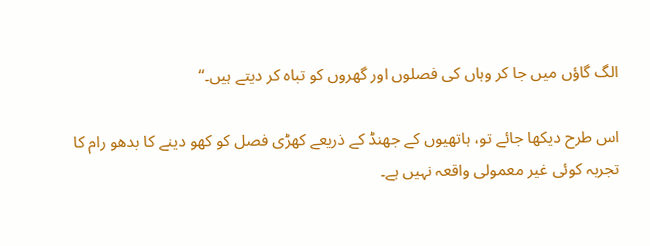الگ گاؤں میں جا کر وہاں کی فصلوں اور گھروں کو تباہ کر دیتے ہیں۔‘‘

اس طرح دیکھا جائے تو، ہاتھیوں کے جھنڈ کے ذریعے کھڑی فصل کو کھو دینے کا بدھو رام کا تجربہ کوئی غیر معمولی واقعہ نہیں ہے۔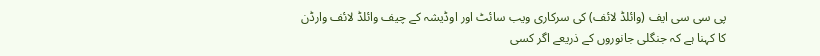پی سی سی ایف (وائلڈ لائف) کی سرکاری ویب سائٹ اور اوڈیشہ کے چیف وائلڈ لائف وارڈن کا کہنا ہے کہ جنگلی جانوروں کے ذریعے اگر کسی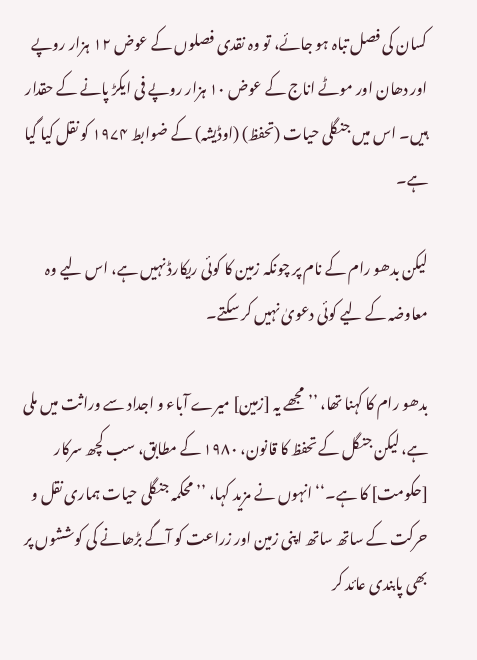کسان کی فصل تباہ ہو جائے، تو وہ نقدی فصلوں کے عوض ۱۲ ہزار روپے اور دھان اور موٹے اناج کے عوض ۱۰ ہزار روپے فی ایکڑ پانے کے حقدار ہیں۔ اس میں جنگلی حیات (تحفظ) (اوڈیشہ) کے ضوابط ۱۹۷۴ کو نقل کیا گیا ہے۔

لیکن بدھو رام کے نام پر چونکہ زمین کا کوئی ریکارڈ نہیں ہے، اس لیے وہ معاوضہ کے لیے کوئی دعویٰ نہیں کر سکتے۔

بدھو رام کا کہنا تھا، ’’مجھے یہ [زمین] میرے آباء و اجداد سے وراثت میں ملی ہے، لیکن جنگل کے تحفظ کا قانون، ۱۹۸۰ کے مطابق، سب کچھ سرکار [حکومت] کا ہے۔‘‘ انہوں نے مزید کہا، ’’محکمہ جنگلی حیات ہماری نقل و حرکت کے ساتھ ساتھ اپنی زمین اور زراعت کو آگے بڑھانے کی کوششوں پر بھی پابندی عائد کر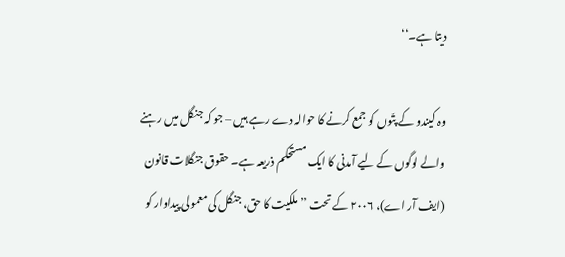دیتا ہے۔‘‘

وہ کیندو کے پتّوں کو جمع کرنے کا حوالہ دے رہے ہیں – جو کہ جنگل میں رہنے والے لوگوں کے لیے آمدنی کا ایک مستحکم ذریعہ ہے۔ حقوق جنگلات قانون (ایف آر اے)، ۲۰۰۶ کے تحت ’’ملکیت کا حق، جنگل کی معمولی پیداوار کو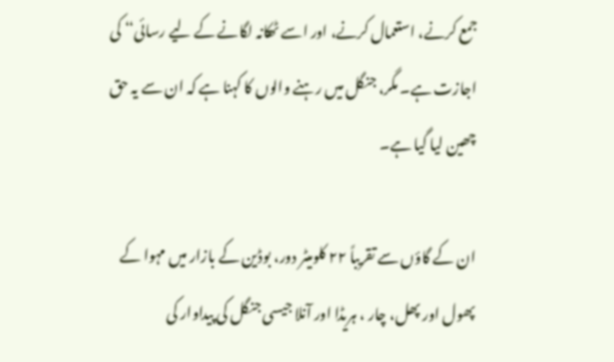جمع کرنے، استعمال کرنے، اور اسے ٹھکانہ لگانے کے لیے رسائی‘‘ کی اجازت ہے۔ مگر، جنگل میں رہنے والوں کا کہنا ہے کہ ان سے یہ حق چھین لیا گیا ہے۔

ان کے گاؤں سے تقریباً ۲۲ کلومیٹر دور، بوڈین کے بازار میں مہوا کے پھول اور پھل، چار ، ہریڈا اور آنلا جیسی جنگل کی پیداوار کی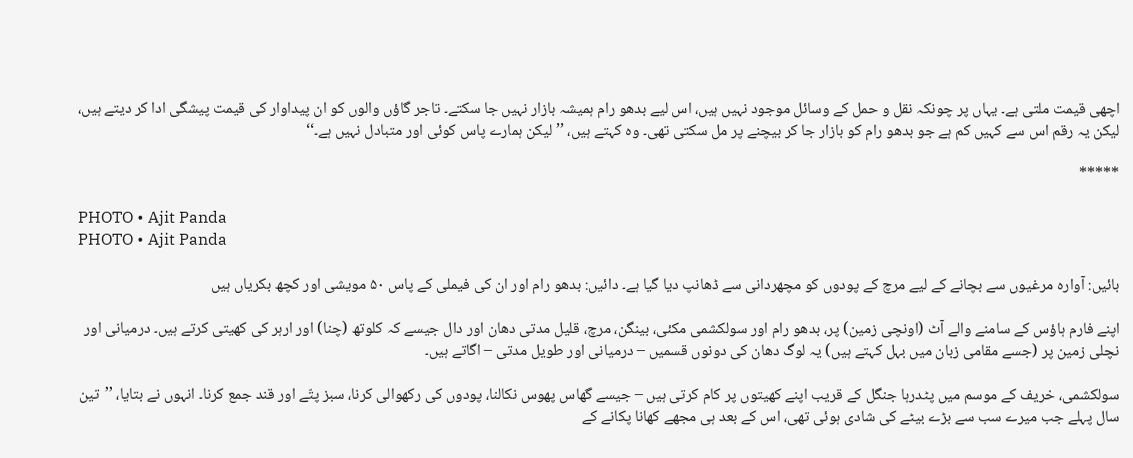اچھی قیمت ملتی ہے۔ یہاں پر چونکہ نقل و حمل کے وسائل موجود نہیں ہیں، اس لیے بدھو رام ہمیشہ بازار نہیں جا سکتے۔ تاجر گاؤں والوں کو ان پیداوار کی قیمت پیشگی ادا کر دیتے ہیں، لیکن یہ رقم اس سے کہیں کم ہے جو بدھو رام کو بازار جا کر بیچنے پر مل سکتی تھی۔ وہ کہتے ہیں، ’’لیکن ہمارے پاس کوئی اور متبادل نہیں ہے۔‘‘

*****

PHOTO • Ajit Panda
PHOTO • Ajit Panda

بائیں: آوارہ مرغیوں سے بچانے کے لیے مرچ کے پودوں کو مچھردانی سے ڈھانپ دیا گیا ہے۔ دائیں: بدھو رام اور ان کی فیملی کے پاس ۵۰ مویشی اور کچھ بکریاں ہیں

اپنے فارم ہاؤس کے سامنے والے آٹ (اونچی زمین) پر، بدھو رام اور سولکشمی مکئی، بینگن، مرچ، قلیل مدتی دھان اور دال جیسے کہ کلوتھ (چنا) اور ارہر کی کھیتی کرتے ہیں۔ درمیانی اور نچلی زمین پر (جسے مقامی زبان میں بہل کہتے ہیں) یہ لوگ دھان کی دونوں قسمیں – درمیانی اور طویل مدتی – اگاتے ہیں۔

سولکشمی، خریف کے موسم میں پٹدرہا جنگل کے قریب اپنے کھیتوں پر کام کرتی ہیں – جیسے گھاس پھوس نکالنا، پودوں کی رکھوالی کرنا، سبز پتّے اور قند جمع کرنا۔ انہوں نے بتایا، ’’تین سال پہلے جب میرے سب سے بڑے بیٹے کی شادی ہوئی تھی، اس کے بعد ہی مجھے کھانا پکانے کے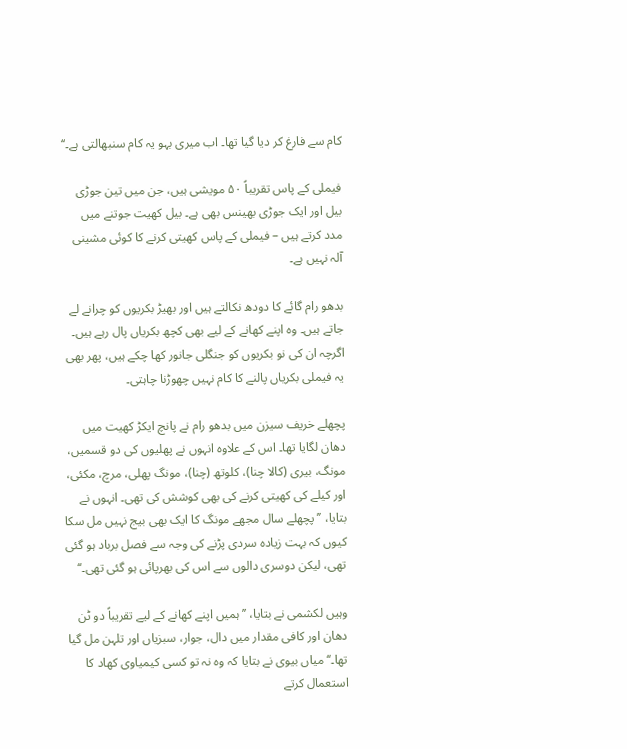کام سے فارغ کر دیا گیا تھا۔ اب میری بہو یہ کام سنبھالتی ہے۔‘‘

فیملی کے پاس تقریباً ۵۰ مویشی ہیں، جن میں تین جوڑی بیل اور ایک جوڑی بھینس بھی ہے۔ بیل کھیت جوتنے میں مدد کرتے ہیں – فیملی کے پاس کھیتی کرنے کا کوئی مشینی آلہ نہیں ہے۔

بدھو رام گائے کا دودھ نکالتے ہیں اور بھیڑ بکریوں کو چرانے لے جاتے ہیں۔ وہ اپنے کھانے کے لیے بھی کچھ بکریاں پال رہے ہیں۔ اگرچہ ان کی نو بکریوں کو جنگلی جانور کھا چکے ہیں، پھر بھی یہ فیملی بکریاں پالنے کا کام نہیں چھوڑنا چاہتی۔

پچھلے خریف سیزن میں بدھو رام نے پانچ ایکڑ کھیت میں دھان لگایا تھا۔ اس کے علاوہ انہوں نے پھلیوں کی دو قسمیں، مونگ، بیری (کالا چنا)، کلوتھ (چنا)، مونگ پھلی، مرچ، مکئی، اور کیلے کی کھیتی کرنے کی بھی کوشش کی تھی۔ انہوں نے بتایا، ’’پچھلے سال مجھے مونگ کا ایک بھی بیج نہیں مل سکا کیوں کہ بہت زیادہ سردی پڑنے کی وجہ سے فصل برباد ہو گئی تھی، لیکن دوسری دالوں سے اس کی بھرپائی ہو گئی تھی۔‘‘

وہیں لکشمی نے بتایا، ’’ہمیں اپنے کھانے کے لیے تقریباً دو ٹن دھان اور کافی مقدار میں دال، جوار، سبزیاں اور تلہن مل گیا تھا۔‘‘ میاں بیوی نے بتایا کہ وہ نہ تو کسی کیمیاوی کھاد کا استعمال کرتے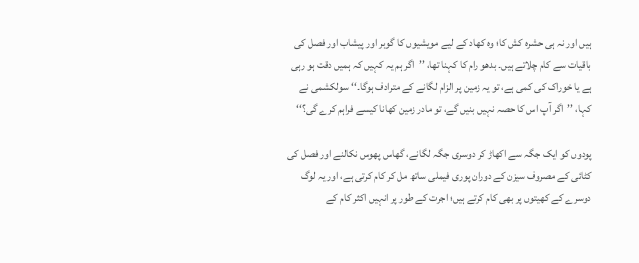ہیں اور نہ ہی حشرہ کش کا؛ وہ کھاد کے لیے مویشیوں کا گوبر اور پیشاب اور فصل کی باقیات سے کام چلاتے ہیں۔ بدھو رام کا کہنا تھا، ’’اگر ہم یہ کہیں کہ ہمیں دقت ہو رہی ہے یا خوراک کی کمی ہے، تو یہ زمین پر الزام لگانے کے مترادف ہوگا۔‘‘ سولکشمی نے کہا، ’’اگر آپ اس کا حصہ نہیں بنیں گے، تو مادر زمین کھانا کیسے فراہم کرے گی؟‘‘

پودوں کو ایک جگہ سے اکھاڑ کر دوسری جگہ لگانے، گھاس پھوس نکالنے اور فصل کی کٹائی کے مصروف سیزن کے دوران پوری فیملی ساتھ مل کر کام کرتی ہے، اور یہ لوگ دوسرے کے کھیتوں پر بھی کام کرتے ہیں؛ اجرت کے طور پر انہیں اکثر کام کے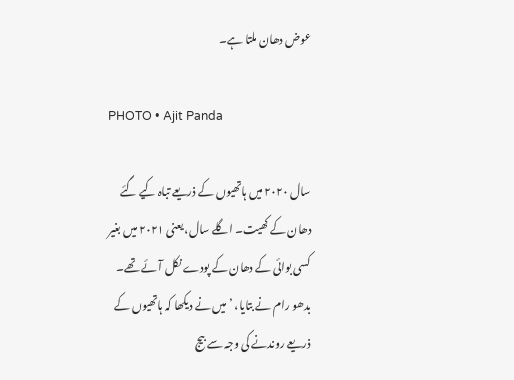عوض دھان ملتا ہے۔

PHOTO • Ajit Panda

سال ۲۰۲۰ میں ہاتھیوں کے ذریعے تباہ کیے گئے دھان کے کھیت۔ اگلے سال، یعنی ۲۰۲۱ میں بغیر کسی بوائی کے دھان کے پودے نکل آئے تھے۔ بدھو رام نے بتایا، ’میں نے دیکھا کہ ہاتھیوں کے ذریعے روندنے کی وجہ سے بیج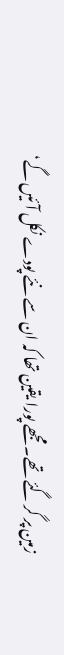زمین پر گر گئے تھے۔ مجھے پورا یقین تھا کہ ان سے نئے پودے نکل آئیں گے‘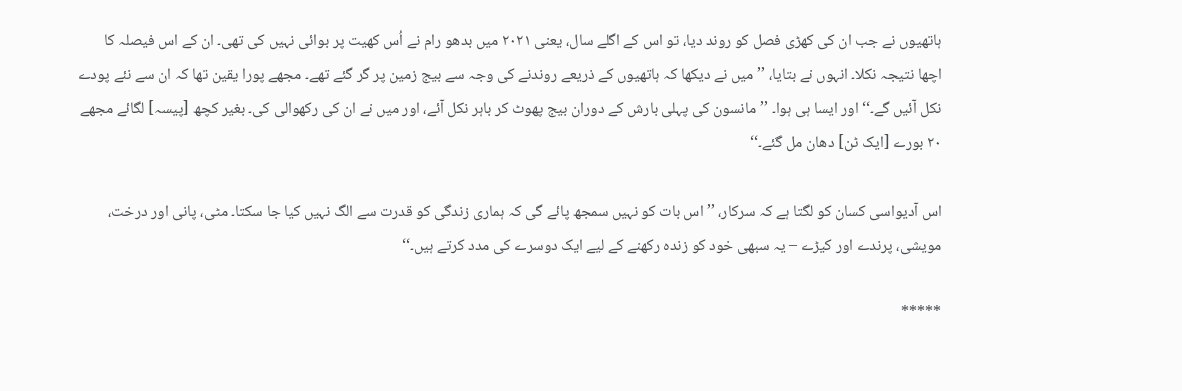ہاتھیوں نے جب ان کی کھڑی فصل کو روند دیا، تو اس کے اگلے سال، یعنی ۲۰۲۱ میں بدھو رام نے اُس کھیت پر بوائی نہیں کی تھی۔ ان کے اس فیصلہ کا اچھا نتیجہ نکلا۔ انہوں نے بتایا، ’’میں نے دیکھا کہ ہاتھیوں کے ذریعے روندنے کی وجہ سے بیج زمین پر گر گئے تھے۔ مجھے پورا یقین تھا کہ ان سے نئے پودے نکل آئیں گے۔‘‘ اور ایسا ہی ہوا۔ ’’مانسون کی پہلی بارش کے دوران بیج پھوٹ کر باہر نکل آئے، اور میں نے ان کی رکھوالی کی۔ بغیر کچھ [پیسہ] لگائے مجھے ۲۰ بورے [ایک ٹن] دھان مل گئے۔‘‘

اس آدیواسی کسان کو لگتا ہے کہ سرکار، ’’اس بات کو نہیں سمجھ پائے گی کہ ہماری زندگی کو قدرت سے الگ نہیں کیا جا سکتا۔ مٹی، پانی اور درخت، مویشی، پرندے اور کیڑے – یہ سبھی خود کو زندہ رکھنے کے لیے ایک دوسرے کی مدد کرتے ہیں۔‘‘

*****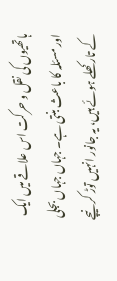ہاتھیوں کی نقل و حرکت اس علاقے میں ایک اور مسئلہ کا باعث بنتی ہے۔ جہاں جہاں بجلی کے تار کھلے ہوئے ہیں، یہ جانور انہیں توڑ کر نیچے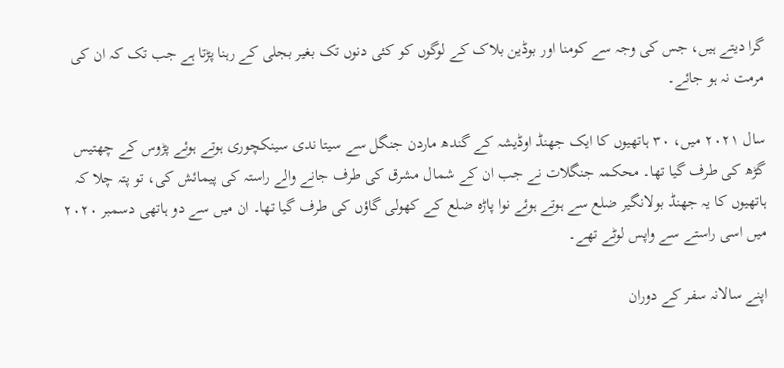گرا دیتے ہیں، جس کی وجہ سے کومنا اور بوڈین بلاک کے لوگوں کو کئی دنوں تک بغیر بجلی کے رہنا پڑتا ہے جب تک کہ ان کی مرمت نہ ہو جائے۔

سال ۲۰۲۱ میں، ۳۰ ہاتھیوں کا ایک جھنڈ اوڈیشہ کے گندھ ماردن جنگل سے سیتا ندی سینکچوری ہوتے ہوئے پڑوس کے چھتیس گڑھ کی طرف گیا تھا۔ محکمہ جنگلات نے جب ان کے شمال مشرق کی طرف جانے والے راستہ کی پیمائش کی، تو پتہ چلا کہ ہاتھیوں کا یہ جھنڈ بولانگیر ضلع سے ہوتے ہوئے نوا پاڑہ ضلع کے کھولی گاؤں کی طرف گیا تھا۔ ان میں سے دو ہاتھی دسمبر ۲۰۲۰ میں اسی راستے سے واپس لوٹے تھے۔

اپنے سالانہ سفر کے دوران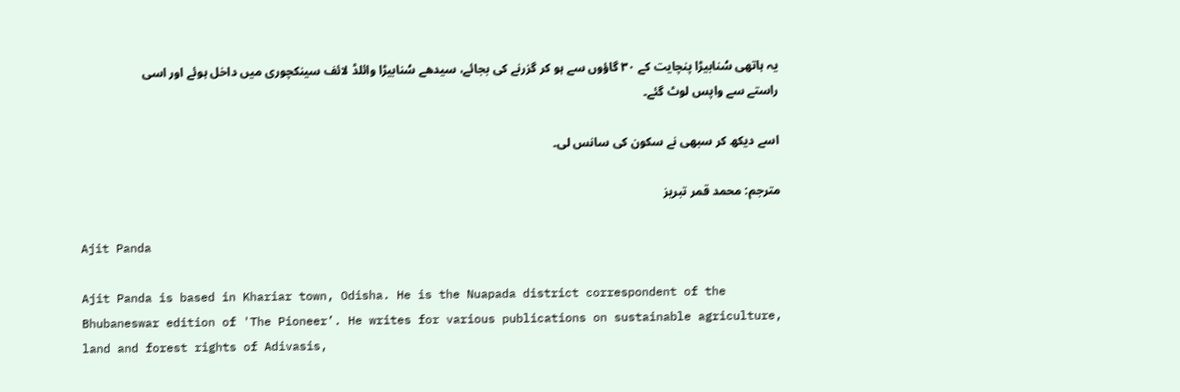یہ ہاتھی سُنابیڑا پنچایت کے ۳۰ گاؤوں سے ہو کر گزرنے کی بجائے، سیدھے سُنابیڑا وائلڈ لائف سینکچوری میں داخل ہوئے اور اسی راستے سے واپس لوٹ گئے۔

اسے دیکھ کر سبھی نے سکون کی سانس لی۔

مترجم: محمد قمر تبریز

Ajit Panda

Ajit Panda is based in Khariar town, Odisha. He is the Nuapada district correspondent of the Bhubaneswar edition of 'The Pioneer’. He writes for various publications on sustainable agriculture, land and forest rights of Adivasis,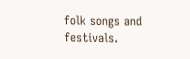folk songs and festivals.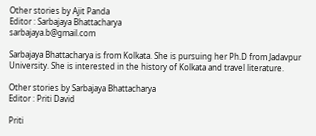Other stories by Ajit Panda
Editor : Sarbajaya Bhattacharya
sarbajaya.b@gmail.com

Sarbajaya Bhattacharya is from Kolkata. She is pursuing her Ph.D from Jadavpur University. She is interested in the history of Kolkata and travel literature.

Other stories by Sarbajaya Bhattacharya
Editor : Priti David

Priti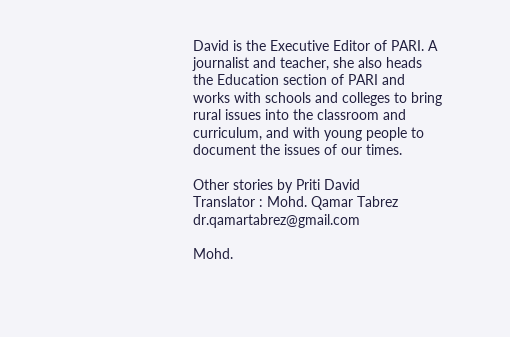David is the Executive Editor of PARI. A journalist and teacher, she also heads the Education section of PARI and works with schools and colleges to bring rural issues into the classroom and curriculum, and with young people to document the issues of our times.

Other stories by Priti David
Translator : Mohd. Qamar Tabrez
dr.qamartabrez@gmail.com

Mohd.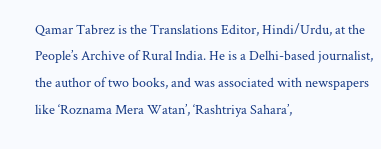Qamar Tabrez is the Translations Editor, Hindi/Urdu, at the People’s Archive of Rural India. He is a Delhi-based journalist, the author of two books, and was associated with newspapers like ‘Roznama Mera Watan’, ‘Rashtriya Sahara’,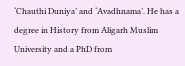‘Chauthi Duniya’ and ‘Avadhnama’. He has a degree in History from Aligarh Muslim University and a PhD from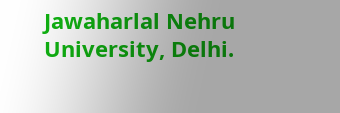Jawaharlal Nehru University, Delhi.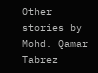Other stories by Mohd. Qamar Tabrez